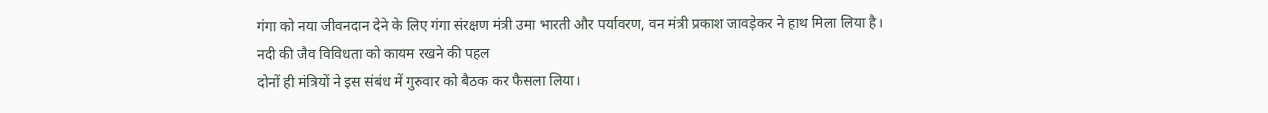गंगा को नया जीवनदान देने के लिए गंगा संरक्षण मंत्री उमा भारती और पर्यावरण, वन मंत्री प्रकाश जावड़ेकर ने हाथ मिला लिया है।
नदी की जैव विविधता को कायम रखने की पहल
दोनों ही मंत्रियों ने इस संबंध में गुरुवार को बैठक कर फैसला लिया।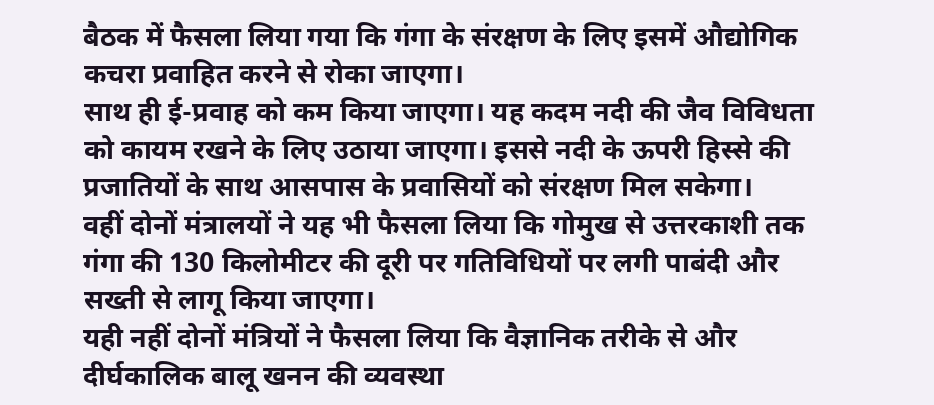बैठक में फैसला लिया गया कि गंगा के संरक्षण के लिए इसमें औद्योगिक कचरा प्रवाहित करने से रोका जाएगा।
साथ ही ई-प्रवाह को कम किया जाएगा। यह कदम नदी की जैव विविधता को कायम रखने के लिए उठाया जाएगा। इससे नदी के ऊपरी हिस्से की प्रजातियों के साथ आसपास के प्रवासियों को संरक्षण मिल सकेगा।
वहीं दोनों मंत्रालयों ने यह भी फैसला लिया कि गोमुख से उत्तरकाशी तक गंगा की 130 किलोमीटर की दूरी पर गतिविधियों पर लगी पाबंदी और सख्ती से लागू किया जाएगा।
यही नहीं दोनों मंत्रियों ने फैसला लिया कि वैज्ञानिक तरीके से और दीर्घकालिक बालू खनन की व्यवस्था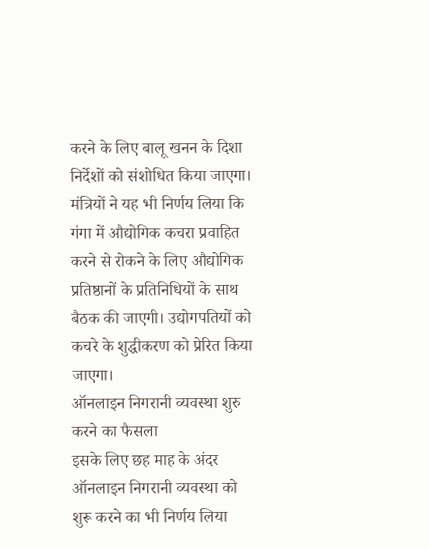करने के लिए बालू खनन के दिशा निर्देशों को संशोधित किया जाएगा।
मंत्रियों ने यह भी निर्णय लिया कि गंगा में औद्योगिक कचरा प्रवाहित करने से रोकने के लिए औद्योगिक प्रतिष्ठानों के प्रतिनिधियों के साथ बैठक की जाएगी। उद्योगपतियों को कचरे के शुद्धीकरण को प्रेरित किया जाएगा।
ऑनलाइन निगरानी व्यवस्था शुरु करने का फैसला
इसके लिए छह माह के अंदर ऑनलाइन निगरानी व्यवस्था को शुरू करने का भी निर्णय लिया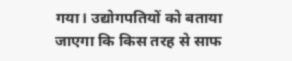गया। उद्योगपतियों को बताया जाएगा कि किस तरह से साफ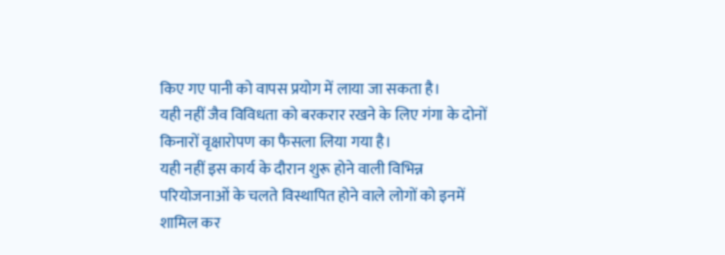किए गए पानी को वापस प्रयोग में लाया जा सकता है।
यही नहीं जैव विविधता को बरकरार रखने के लिए गंगा के दोनों किनारों वृक्षारोपण का फैसला लिया गया है।
यही नहीं इस कार्य के दौरान शुरू होने वाली विभिन्न परियोजनाओं के चलते विस्थापित होने वाले लोगों को इनमें शामिल कर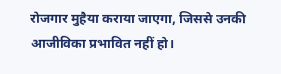रोजगार मुहैया कराया जाएगा, जिससे उनकी आजीविका प्रभावित नहीं हो।